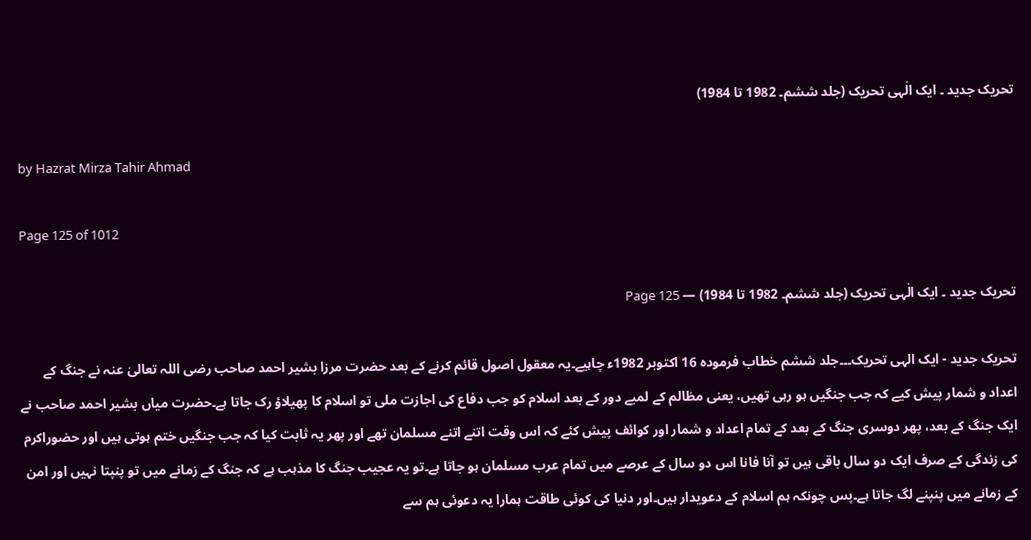تحریک جدید ۔ ایک الٰہی تحریک (جلد ششم۔ 1982 تا 1984)

by Hazrat Mirza Tahir Ahmad

Page 125 of 1012

تحریک جدید ۔ ایک الٰہی تحریک (جلد ششم۔ 1982 تا 1984) — Page 125

تحریک جدید - ایک الہی تحریک۔۔۔جلد ششم خطاب فرمودہ 16 اکتوبر 1982ء چاہیے۔یہ معقول اصول قائم کرنے کے بعد حضرت مرزا بشیر احمد صاحب رضی اللہ تعالیٰ عنہ نے جنگ کے اعداد و شمار پیش کیے کہ جب جنگیں ہو رہی تھیں، یعنی مظالم کے لمبے دور کے بعد اسلام کو جب دفاع کی اجازت ملی تو اسلام کا پھیلاؤ رک جاتا ہے۔حضرت میاں بشیر احمد صاحب نے ایک جنگ کے بعد، پھر دوسری جنگ کے بعد کے تمام اعداد و شمار اور کوائف پیش کئے کہ اس وقت اتنے اتنے مسلمان تھے اور پھر یہ ثابت کیا کہ جب جنگیں ختم ہوتی ہیں اور حضوراکرم کی زندگی کے صرف ایک دو سال باقی ہیں تو آنا فانا اس دو سال کے عرصے میں تمام عرب مسلمان ہو جاتا ہے۔تو یہ عجیب جنگ کا مذہب ہے کہ جنگ کے زمانے میں تو پنپتا نہیں اور امن کے زمانے میں پنپنے لگ جاتا ہے۔پس چونکہ ہم اسلام کے دعویدار ہیں۔اور دنیا کی کوئی طاقت ہمارا یہ دعوئی ہم سے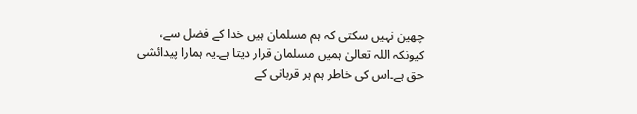چھین نہیں سکتی کہ ہم مسلمان ہیں خدا کے فضل سے، کیونکہ اللہ تعالیٰ ہمیں مسلمان قرار دیتا ہے۔یہ ہمارا پیدائشی حق ہے۔اس کی خاطر ہم ہر قربانی کے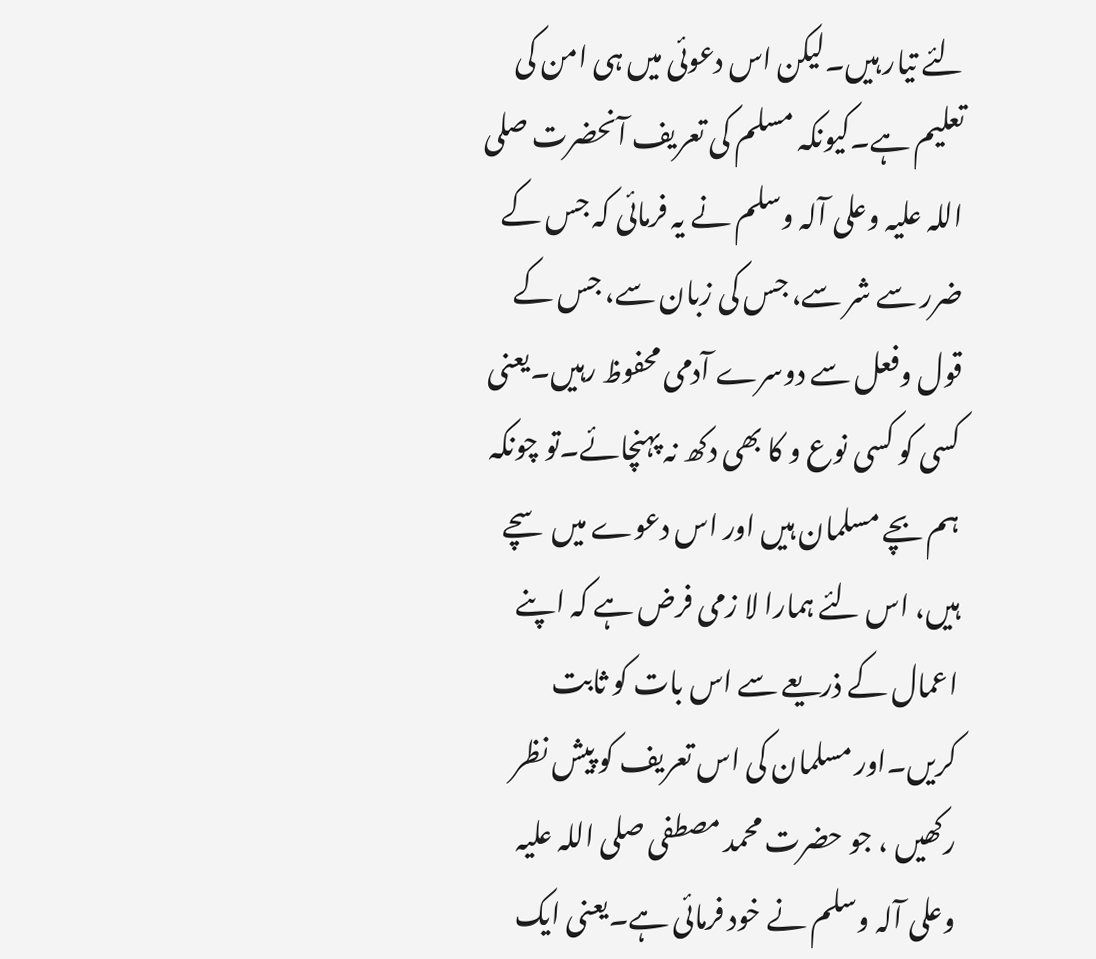لئے تیار ہیں۔لیکن اس دعوئی میں ہی امن کی تعلیم ہے۔کیونکہ مسلم کی تعریف آنحضرت صلی اللہ علیہ وعلی آلہ وسلم نے یہ فرمائی کہ جس کے ضرر سے شر سے، جس کی زبان سے، جس کے قول وفعل سے دوسرے آدمی محفوظ رہیں۔یعنی کسی کو کسی نوع و کا بھی دکھ نہ پہنچائے۔تو چونکہ ہم بچے مسلمان ہیں اور اس دعوے میں سچے ہیں، اس لئے ہمارا لا زمی فرض ہے کہ اپنے اعمال کے ذریعے سے اس بات کو ثابت کریں۔اور مسلمان کی اس تعریف کو پیش نظر رکھیں ، جو حضرت محمد مصطفی صلی اللہ علیہ وعلی آلہ وسلم نے خود فرمائی ہے۔یعنی ایک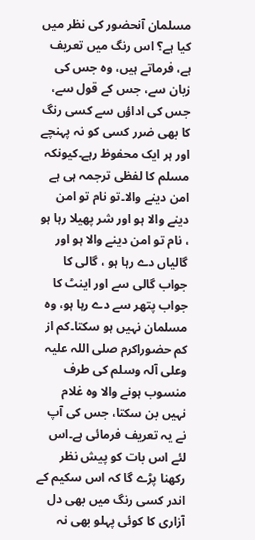مسلمان آنحضور کی نظر میں کیا ہے؟ اس رنگ میں تعریف ہے، فرماتے ہیں، وہ جس کی زبان سے، جس کے قول سے، جس کی اداؤں سے کسی رنگ کا بھی ضرر کسی کو نہ پہنچے اور ہر ایک محفوظ رہے۔کیونکہ مسلم کا لفظی ترجمہ ہی ہے امن دینے والا۔تو نام تو امن دینے والا ہو اور شر پھیلا رہا ہو ، نام تو امن دینے والا ہو اور گالیاں دے رہا ہو ، گالی کا جواب گالی سے اور اینٹ کا جواب پتھر سے دے رہا ہو، وہ مسلمان نہیں ہو سکتا۔کم از کم حضوراکرم صلی اللہ علیہ وعلی آلہ وسلم کی طرف منسوب ہونے والا وہ غلام نہیں بن سکتا، جس کی آپ نے یہ تعریف فرمائی ہے۔اس لئے اس بات کو پیش نظر رکھنا پڑے گا کہ اس سکیم کے اندر کسی رنگ میں بھی دل آزاری کا کوئی پہلو بھی نہ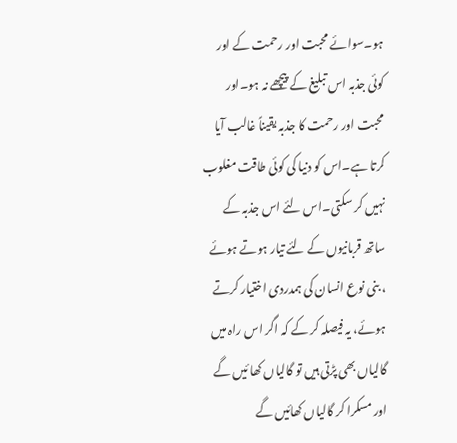ہو۔سوائے محبت اور رحمت کے اور کوئی جذبہ اس تبلیغ کے پیچھے نہ ہو۔اور محبت اور رحمت کا جذبہ یقیناً غالب آیا کرتا ہے۔اس کو دنیا کی کوئی طاقت مغلوب نہیں کر سکتی۔اس لئے اس جذبہ کے ساتھ قربانیوں کے لئے تیار ہوتے ہوئے ، بنی نوع انسان کی ہمدردی اختیار کرتے ہوئے، یہ فیصلہ کر کے کہ اگر اس راہ میں گالیاں بھی پڑتی ہیں تو گالیاں کھا ئیں گے اور مسکرا کر گالیاں کھائیں گے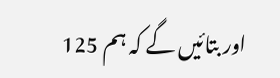اور بتائیں گے کہ ہم 125